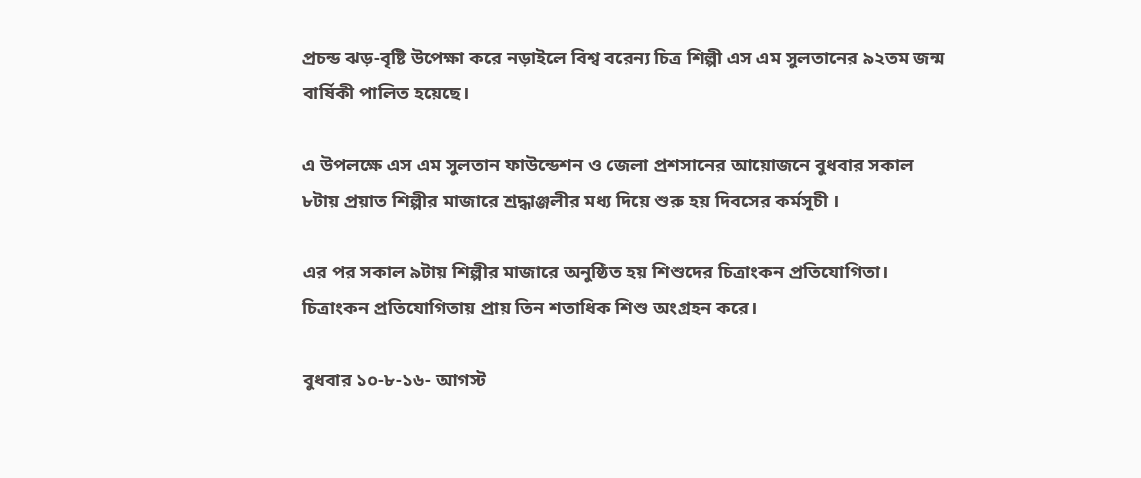প্রচন্ড ঝড়-বৃষ্টি উপেক্ষা করে নড়াইলে বিশ্ব বরেন্য চিত্র শিল্পী এস এম সুলতানের ৯২তম জন্ম বার্ষিকী পালিত হয়েছে।

এ উপলক্ষে এস এম সুলতান ফাউন্ডেশন ও জেলা প্রশসানের আয়োজনে বুধবার সকাল ৮টায় প্রয়াত শিল্পীর মাজারে শ্রদ্ধাঞ্জলীর মধ্য দিয়ে শুরু হয় দিবসের কর্মসূচী ।

এর পর সকাল ৯টায় শিল্পীর মাজারে অনুষ্ঠিত হয় শিশুদের চিত্রাংকন প্রতিযোগিতা। চিত্রাংকন প্রতিযোগিতায় প্রায় তিন শতাধিক শিশু অংগ্রহন করে।

বুধবার ১০-৮-১৬- আগস্ট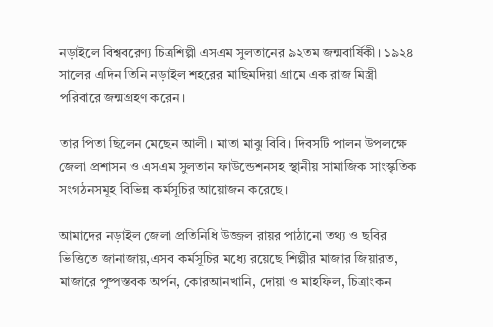নড়াইলে বিশ্ববরেণ্য চিত্রশিল্পী এসএম সুলতানের ৯২তম জন্মবার্ষিকী। ১৯২৪ সালের এদিন তিনি নড়াইল শহরের মাছিমদিয়া গ্রামে এক রাজ মিস্ত্রী পরিবারে জন্মগ্রহণ করেন।

তার পিতা ছিলেন মেছেন আলী। মাতা মাঝু বিবি। দিবসটি পালন উপলক্ষে জেলা প্রশাসন ও এসএম সুলতান ফাউন্ডেশনসহ স্থানীয় সামাজিক সাংস্কৃতিক সংগঠনসমূহ বিভিন্ন কর্মসূচির আয়োজন করেছে।

আমাদের নড়াইল জেলা প্রতিনিধি উজ্জল রায়র পাঠানো তথ্য ও ছবির ভিত্তিতে জানাজায়,এসব কর্মসূচির মধ্যে রয়েছে শিল্পীর মাজার জিয়ারত, মাজারে পুষ্পস্তবক অর্পন, কোরআনখানি, দোয়া ও মাহফিল, চিত্রাংকন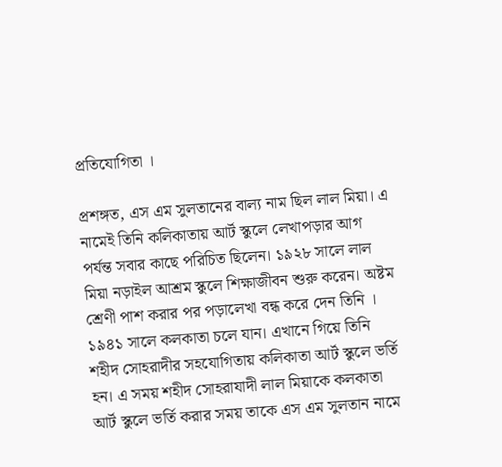প্রতিযোগিতা ।

প্রশঙ্গত, এস এম সুলতানের বাল্য নাম ছিল লাল মিয়া। এ নামেই তিনি কলিকাতায় আর্ট স্কুলে লেখাপড়ার আগ পর্যন্ত সবার কাছে পরিচিত ছিলেন। ১৯২৮ সালে লাল মিয়া নড়াইল আশ্রম স্কুলে শিক্ষাজীবন শুরু করেন। অষ্টম শ্রেণী পাশ করার পর পড়ালেখা বন্ধ করে দেন তিনি । ১৯৪১ সালে কলকাতা চলে যান। এখানে গিয়ে তিনি শহীদ সোহরাদীর সহযোগিতায় কলিকাতা আর্ট স্কুলে ভর্তি হন। এ সময় শহীদ সোহরাযাদী লাল মিয়াকে কলকাতা আর্ট স্কুলে ভর্তি করার সময় তাকে এস এম সুলতান নামে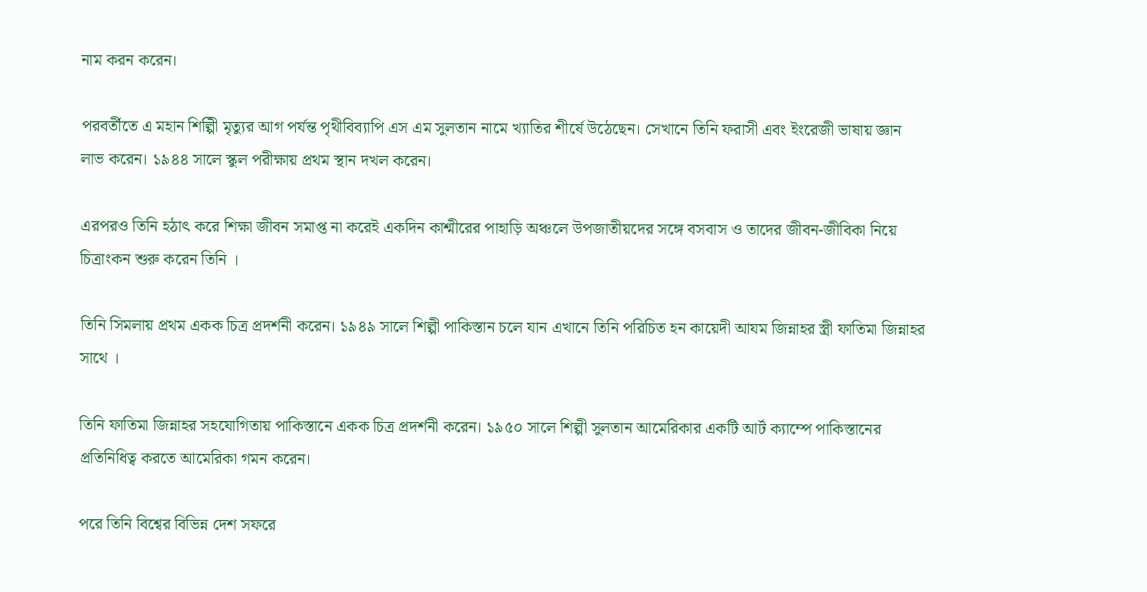নাম করন করেন।

পরবর্তীতে এ মহান শিল্পিী মৃত্যুর আগ পর্যন্ত পৃথীবিব্যাপি এস এম সুলতান নামে খ্যাতির শীর্ষে উঠেছেন। সেখানে তিনি ফরাসী এবং ইংরেজী ভাষায় জ্ঞান লাভ করেন। ১৯৪৪ সালে স্কুল পরীক্ষায় প্রথম স্থান দখল করেন।

এরপরও তিনি হঠাৎ করে শিক্ষা জীবন সমাপ্ত না করেই একদিন কাশ্মীরের পাহাড়ি অঞ্চলে উপজাতীয়দের সঙ্গে বসবাস ও তাদের জীবন-জীবিকা নিয়ে চিত্রাংকন শুরু করেন তিনি ।

তিনি সিমলায় প্রথম একক চিত্র প্রদর্শনী করেন। ১৯৪৯ সালে শিল্পী পাকিস্তান চলে যান এখানে তিনি পরিচিত হন কায়েদী আযম জিন্নাহর স্ত্রী ফাতিমা জিন্নাহর সাথে ।

তিনি ফাতিমা জিন্নাহর সহযোগিতায় পাকিস্তানে একক চিত্র প্রদর্শনী করেন। ১৯৫০ সালে শিল্পী সুলতান আমেরিকার একটি আর্ট ক্যাম্পে পাকিস্তানের প্রতিনিধিত্ব করতে আমেরিকা গমন করেন।

পরে তিনি বিশ্বের বিভিন্ন দেশ সফরে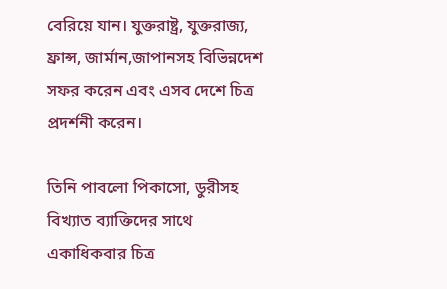বেরিয়ে যান। যুক্তরাষ্ট্র, যুক্তরাজ্য, ফ্রান্স, জার্মান,জাপানসহ বিভিন্নদেশ সফর করেন এবং এসব দেশে চিত্র প্রদর্শনী করেন।

তিনি পাবলো পিকাসো, ডুরীসহ বিখ্যাত ব্যাক্তিদের সাথে একাধিকবার চিত্র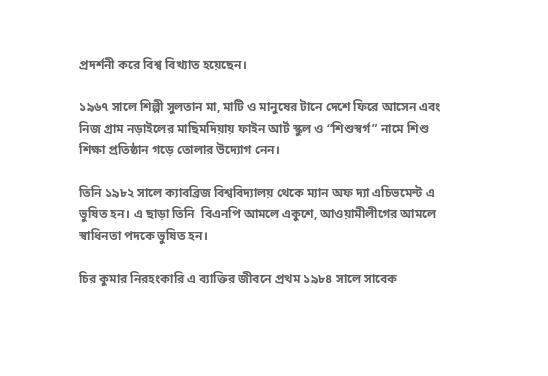প্রদর্শনী করে বিশ্ব বিখ্যাত হয়েছেন।

১৯৬৭ সালে শিল্পী সুলতান মা, মাটি ও মানুষের টানে দেশে ফিরে আসেন এবং নিজ গ্রাম নড়াইলের মাছিমদিয়ায় ফাইন আর্ট স্কুল ও “শিশুস্বর্গ” নামে শিশু শিক্ষা প্রতিষ্ঠান গড়ে তোলার উদ্যোগ নেন।

তিনি ১৯৮২ সালে ক্যাবব্রিজ বিশ্ববিদ্যালয় থেকে ম্যান অফ দ্যা এচিভমেন্ট এ ভুষিত হন। এ ছাড়া তিনি  বিএনপি আমলে একুশে, আওয়ামীলীগের আমলে স্বাধিনতা পদকে ভুষিত হন।

চির কুমার নিরহংকারি এ ব্যাক্তির জীবনে প্রথম ১৯৮৪ সালে সাবেক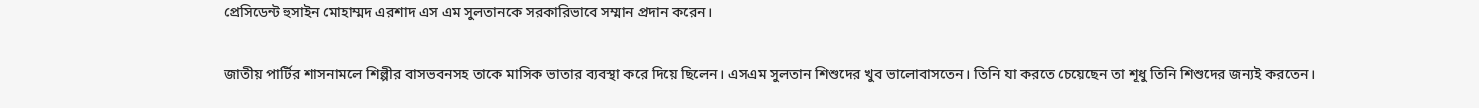প্রেসিডেন্ট হুসাইন মোহাম্মদ এরশাদ এস এম সুলতানকে সরকারিভাবে সম্মান প্রদান করেন।

জাতীয় পার্টির শাসনামলে শিল্পীর বাসভবনসহ তাকে মাসিক ভাতার ব্যবস্থা করে দিয়ে ছিলেন। এসএম সুলতান শিশুদের খুব ভালোবাসতেন। তিনি যা করতে চেয়েছেন তা শূধু তিনি শিশুদের জন্যই করতেন।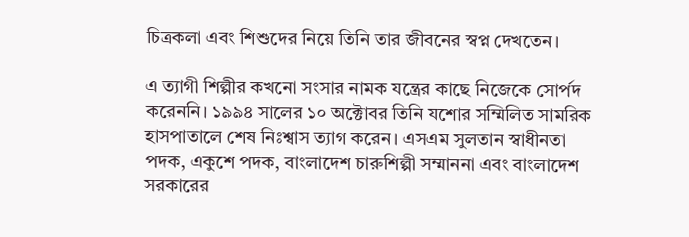চিত্রকলা এবং শিশুদের নিয়ে তিনি তার জীবনের স্বপ্ন দেখতেন।

এ ত্যাগী শিল্পীর কখনো সংসার নামক যন্ত্রের কাছে নিজেকে সোর্পদ করেননি। ১৯৯৪ সালের ১০ অক্টোবর তিনি যশোর সম্মিলিত সামরিক হাসপাতালে শেষ নিঃশ্বাস ত্যাগ করেন। এসএম সুলতান স্বাধীনতা পদক, একুশে পদক, বাংলাদেশ চারুশিল্পী সম্মাননা এবং বাংলাদেশ সরকারের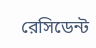রেসিডেন্ট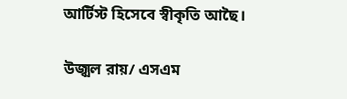আর্টিস্ট হিসেবে স্বীকৃতি আছৈ।

উজ্ঝল রায়/ এসএম